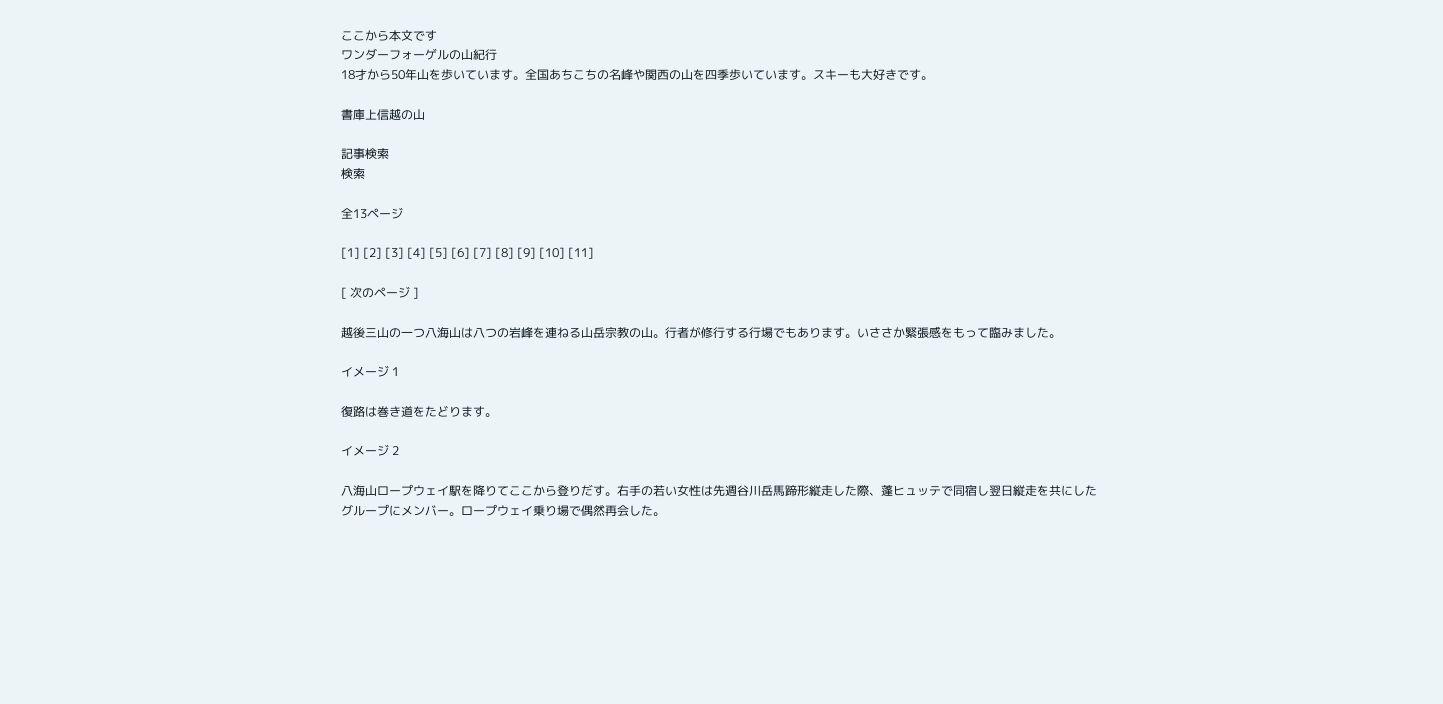ここから本文です
ワンダーフォーゲルの山紀行
18才から50年山を歩いています。全国あちこちの名峰や関西の山を四季歩いています。スキーも大好きです。

書庫上信越の山

記事検索
検索

全13ページ

[1] [2] [3] [4] [5] [6] [7] [8] [9] [10] [11]

[ 次のページ ]

越後三山の一つ八海山は八つの岩峰を連ねる山岳宗教の山。行者が修行する行場でもあります。いささか緊張感をもって臨みました。

イメージ 1

復路は巻き道をたどります。

イメージ 2

八海山ロープウェイ駅を降りてここから登りだす。右手の若い女性は先週谷川岳馬蹄形縦走した際、蓬ヒュッテで同宿し翌日縦走を共にしたグループにメンバー。ロープウェイ乗り場で偶然再会した。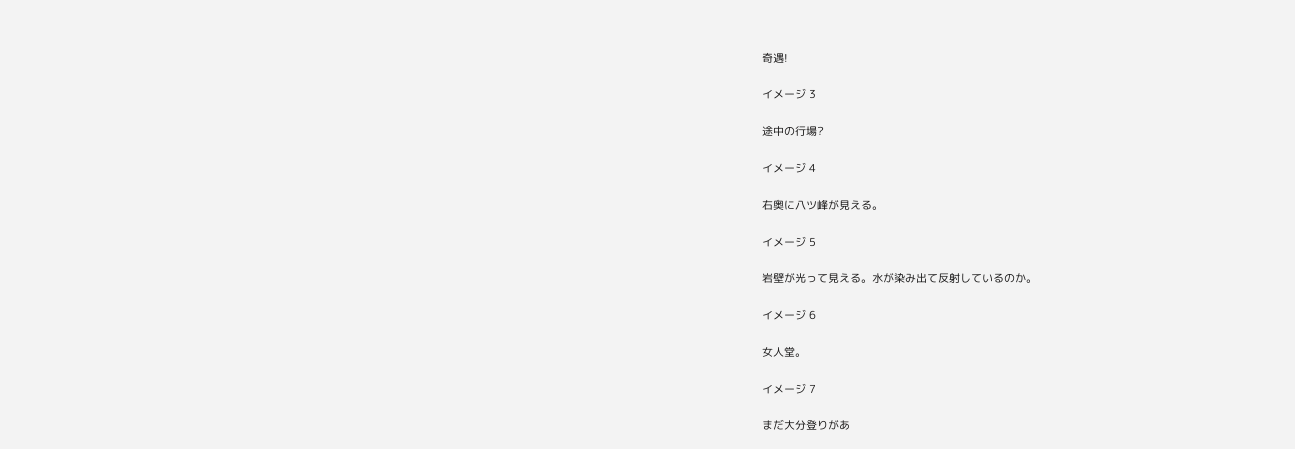奇遇!

イメージ 3

途中の行場?

イメージ 4

右奥に八ツ峰が見える。

イメージ 5

岩壁が光って見える。水が染み出て反射しているのか。

イメージ 6

女人堂。

イメージ 7

まだ大分登りがあ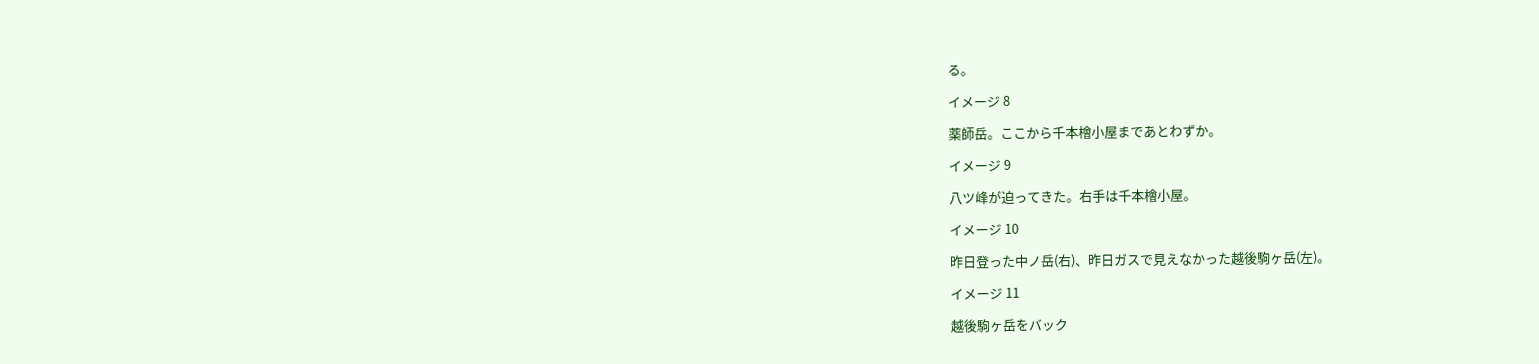る。

イメージ 8

薬師岳。ここから千本檜小屋まであとわずか。

イメージ 9

八ツ峰が迫ってきた。右手は千本檜小屋。

イメージ 10

昨日登った中ノ岳(右)、昨日ガスで見えなかった越後駒ヶ岳(左)。

イメージ 11

越後駒ヶ岳をバック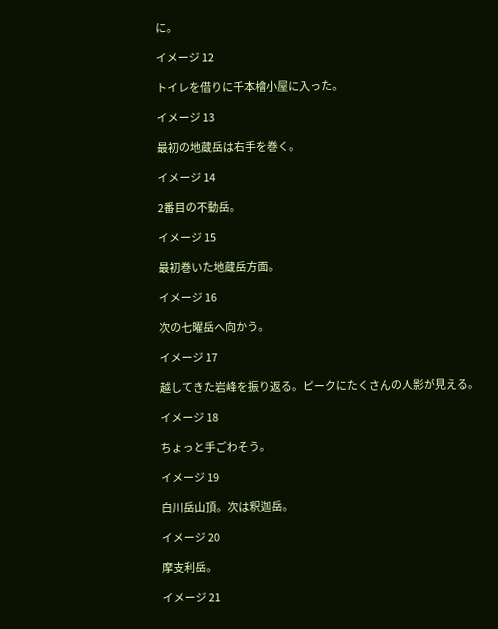に。

イメージ 12

トイレを借りに千本檜小屋に入った。

イメージ 13

最初の地蔵岳は右手を巻く。

イメージ 14

2番目の不動岳。

イメージ 15

最初巻いた地蔵岳方面。

イメージ 16

次の七曜岳へ向かう。

イメージ 17

越してきた岩峰を振り返る。ピークにたくさんの人影が見える。

イメージ 18

ちょっと手ごわそう。

イメージ 19

白川岳山頂。次は釈迦岳。

イメージ 20

摩支利岳。

イメージ 21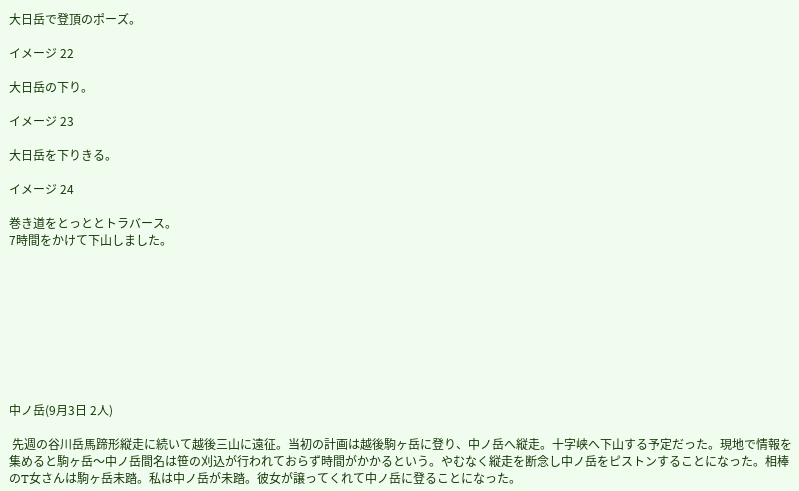大日岳で登頂のポーズ。

イメージ 22

大日岳の下り。

イメージ 23

大日岳を下りきる。

イメージ 24

巻き道をとっととトラバース。
7時間をかけて下山しました。









中ノ岳(9月3日 2人)

 先週の谷川岳馬蹄形縦走に続いて越後三山に遠征。当初の計画は越後駒ヶ岳に登り、中ノ岳へ縦走。十字峡へ下山する予定だった。現地で情報を集めると駒ヶ岳〜中ノ岳間名は笹の刈込が行われておらず時間がかかるという。やむなく縦走を断念し中ノ岳をピストンすることになった。相棒のT女さんは駒ヶ岳未踏。私は中ノ岳が未踏。彼女が譲ってくれて中ノ岳に登ることになった。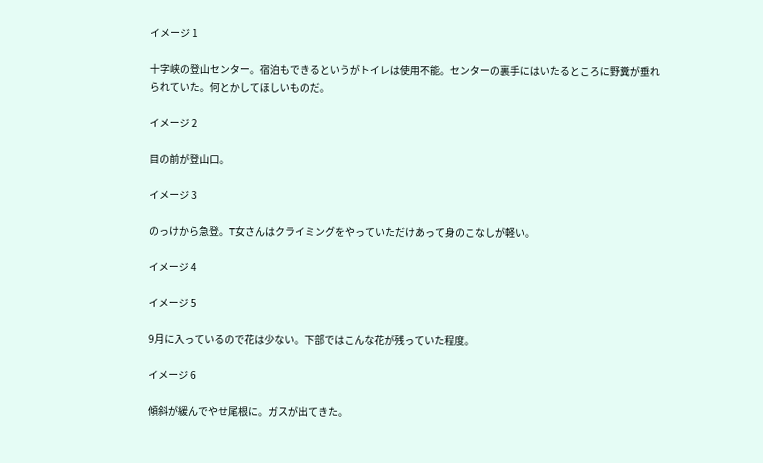イメージ 1

十字峡の登山センター。宿泊もできるというがトイレは使用不能。センターの裏手にはいたるところに野糞が垂れられていた。何とかしてほしいものだ。

イメージ 2

目の前が登山口。

イメージ 3

のっけから急登。T女さんはクライミングをやっていただけあって身のこなしが軽い。

イメージ 4

イメージ 5

9月に入っているので花は少ない。下部ではこんな花が残っていた程度。

イメージ 6

傾斜が緩んでやせ尾根に。ガスが出てきた。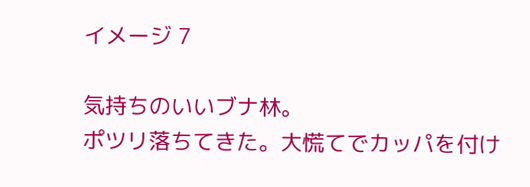イメージ 7

気持ちのいいブナ林。
ポツリ落ちてきた。大慌てでカッパを付け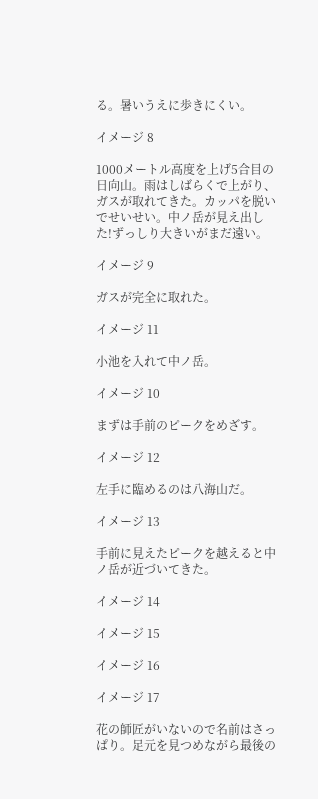る。暑いうえに歩きにくい。

イメージ 8

1000メートル高度を上げ5合目の日向山。雨はしばらくで上がり、ガスが取れてきた。カッパを脱いでせいせい。中ノ岳が見え出した!ずっしり大きいがまだ遠い。

イメージ 9

ガスが完全に取れた。

イメージ 11

小池を入れて中ノ岳。

イメージ 10

まずは手前のピークをめざす。

イメージ 12

左手に臨めるのは八海山だ。

イメージ 13

手前に見えたピークを越えると中ノ岳が近づいてきた。

イメージ 14

イメージ 15

イメージ 16

イメージ 17

花の師匠がいないので名前はさっぱり。足元を見つめながら最後の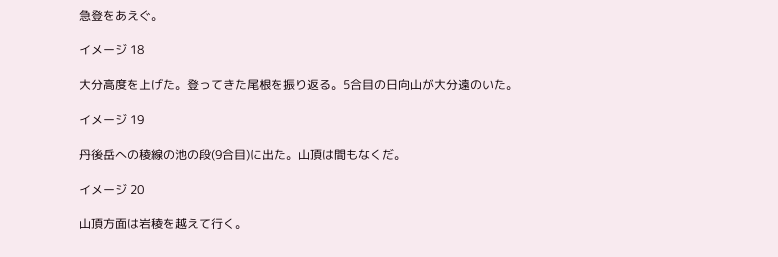急登をあえぐ。

イメージ 18

大分高度を上げた。登ってきた尾根を振り返る。5合目の日向山が大分遠のいた。

イメージ 19

丹後岳への稜線の池の段(9合目)に出た。山頂は間もなくだ。

イメージ 20

山頂方面は岩稜を越えて行く。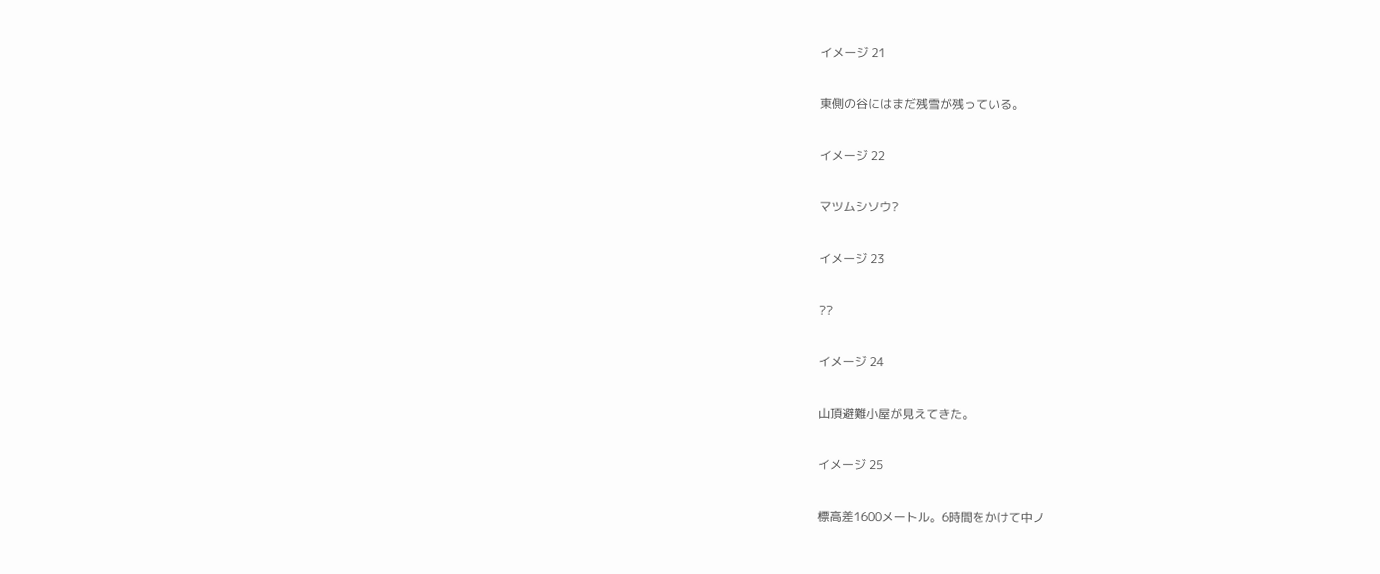イメージ 21

東側の谷にはまだ残雪が残っている。

イメージ 22

マツムシソウ?

イメージ 23

??

イメージ 24

山頂避難小屋が見えてきた。

イメージ 25

標高差1600メートル。6時間をかけて中ノ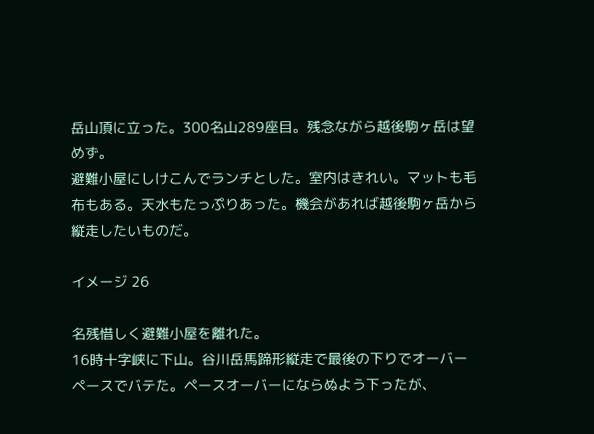岳山頂に立った。300名山289座目。残念ながら越後駒ヶ岳は望めず。
避難小屋にしけこんでランチとした。室内はきれい。マットも毛布もある。天水もたっぷりあった。機会があれば越後駒ヶ岳から縦走したいものだ。

イメージ 26

名残惜しく避難小屋を離れた。
16時十字峡に下山。谷川岳馬蹄形縦走で最後の下りでオーバーペースでバテた。ペースオーバーにならぬよう下ったが、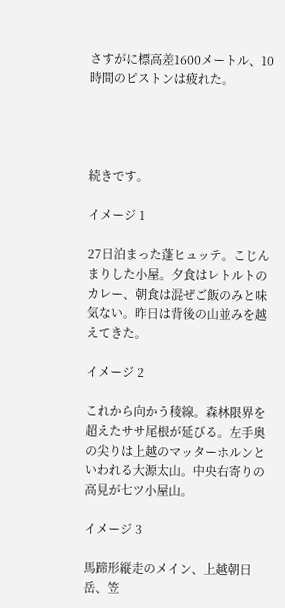さすがに標高差1600メートル、10時間のピストンは疲れた。




続きです。

イメージ 1

27日泊まった蓬ヒュッテ。こじんまりした小屋。夕食はレトルトのカレー、朝食は混ぜご飯のみと味気ない。昨日は背後の山並みを越えてきた。

イメージ 2

これから向かう稜線。森林限界を超えたササ尾根が延びる。左手奥の尖りは上越のマッターホルンといわれる大源太山。中央右寄りの高見が七ツ小屋山。

イメージ 3

馬蹄形縦走のメイン、上越朝日岳、笠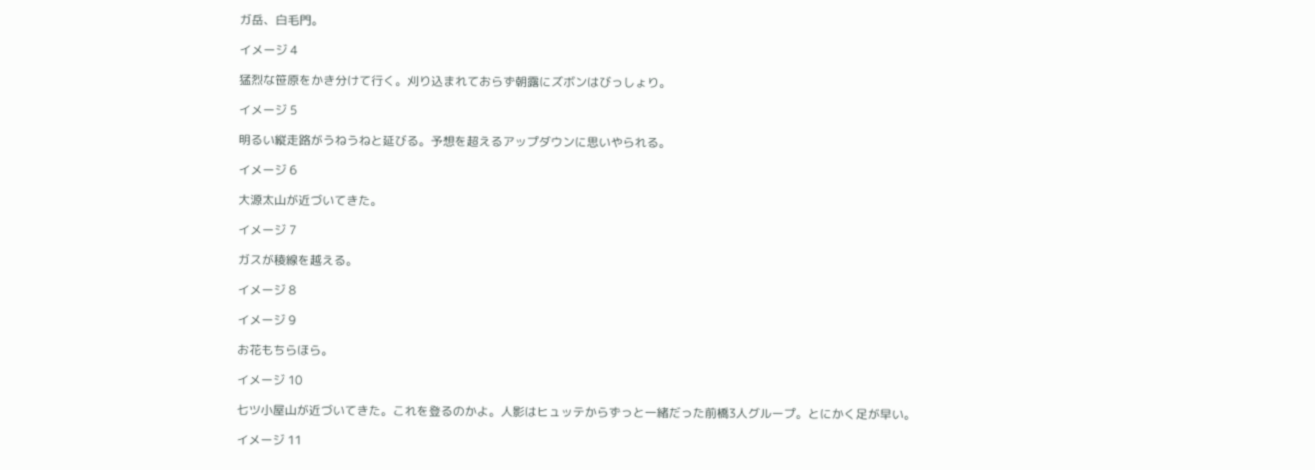ガ岳、白毛門。

イメージ 4

猛烈な笹原をかき分けて行く。刈り込まれておらず朝露にズボンはびっしょり。

イメージ 5

明るい縦走路がうねうねと延びる。予想を超えるアップダウンに思いやられる。

イメージ 6

大源太山が近づいてきた。

イメージ 7

ガスが稜線を越える。

イメージ 8

イメージ 9

お花もちらほら。

イメージ 10

七ツ小屋山が近づいてきた。これを登るのかよ。人影はヒュッテからずっと一緒だった前橋3人グループ。とにかく足が早い。

イメージ 11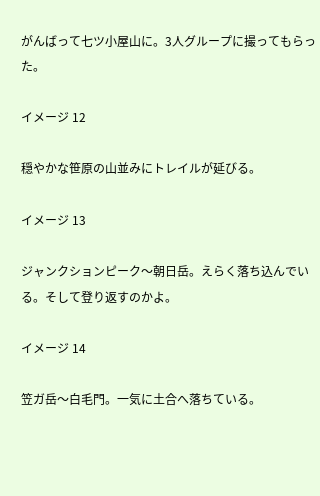がんばって七ツ小屋山に。3人グループに撮ってもらった。

イメージ 12

穏やかな笹原の山並みにトレイルが延びる。

イメージ 13

ジャンクションピーク〜朝日岳。えらく落ち込んでいる。そして登り返すのかよ。

イメージ 14

笠ガ岳〜白毛門。一気に土合へ落ちている。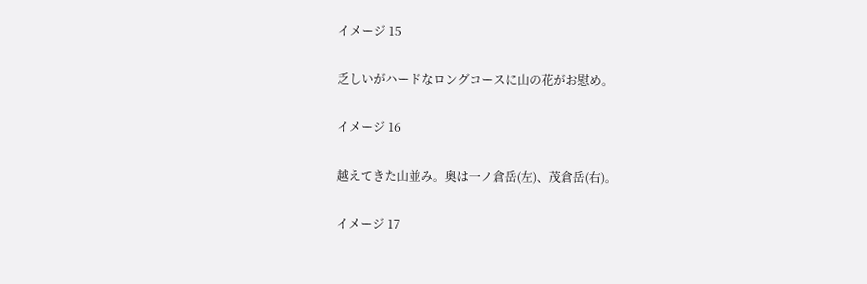イメージ 15

乏しいがハードなロングコースに山の花がお慰め。

イメージ 16

越えてきた山並み。奥は一ノ倉岳(左)、茂倉岳(右)。

イメージ 17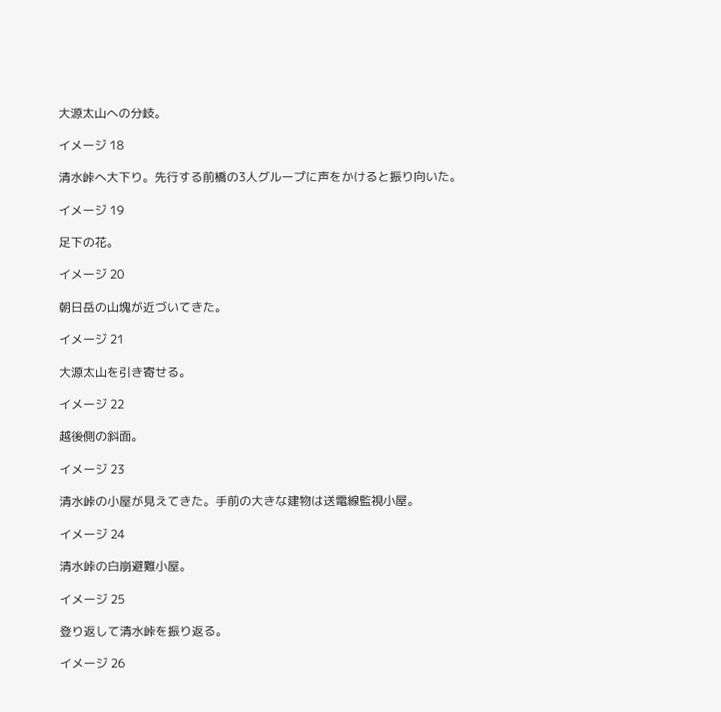大源太山への分岐。

イメージ 18

清水峠へ大下り。先行する前橋の3人グループに声をかけると振り向いた。

イメージ 19

足下の花。

イメージ 20

朝日岳の山塊が近づいてきた。

イメージ 21

大源太山を引き寄せる。

イメージ 22

越後側の斜面。

イメージ 23

清水峠の小屋が見えてきた。手前の大きな建物は送電線監視小屋。

イメージ 24

清水峠の白崩避難小屋。

イメージ 25

登り返して清水峠を振り返る。

イメージ 26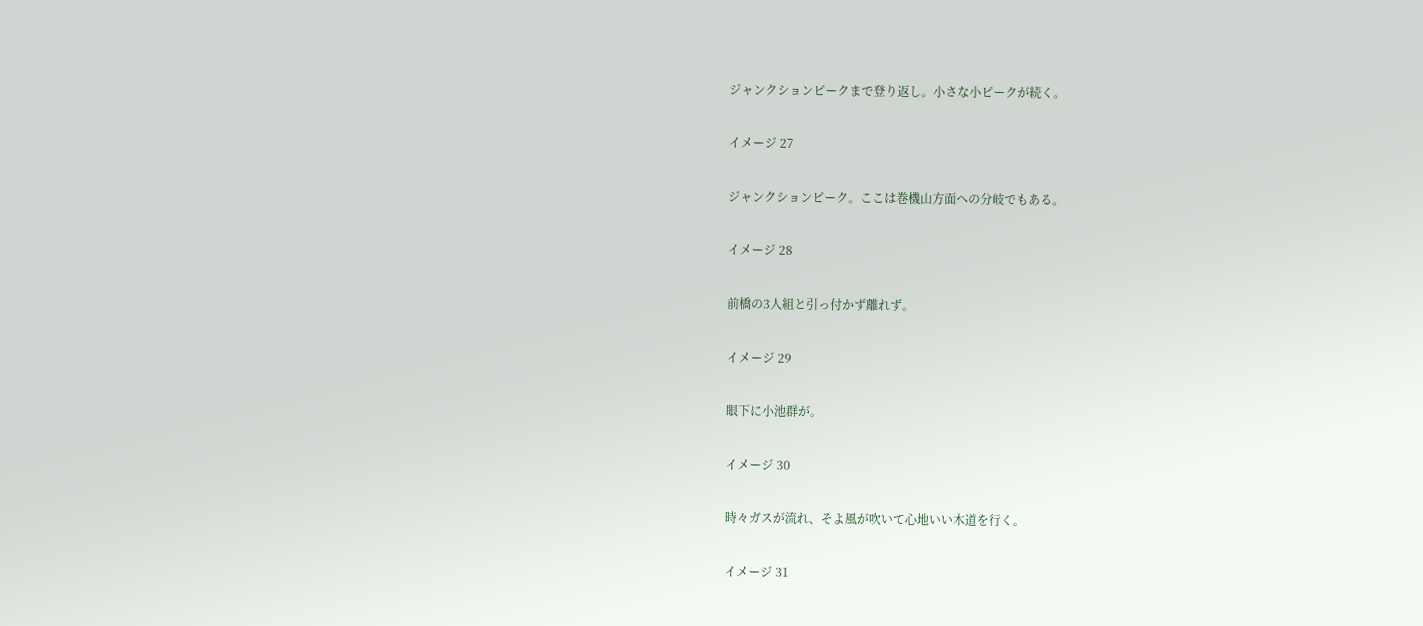ジャンクションピークまで登り返し。小さな小ピークが続く。

イメージ 27

ジャンクションピーク。ここは巻機山方面への分岐でもある。

イメージ 28

前橋の3人組と引っ付かず離れず。

イメージ 29

眼下に小池群が。

イメージ 30

時々ガスが流れ、そよ風が吹いて心地いい木道を行く。

イメージ 31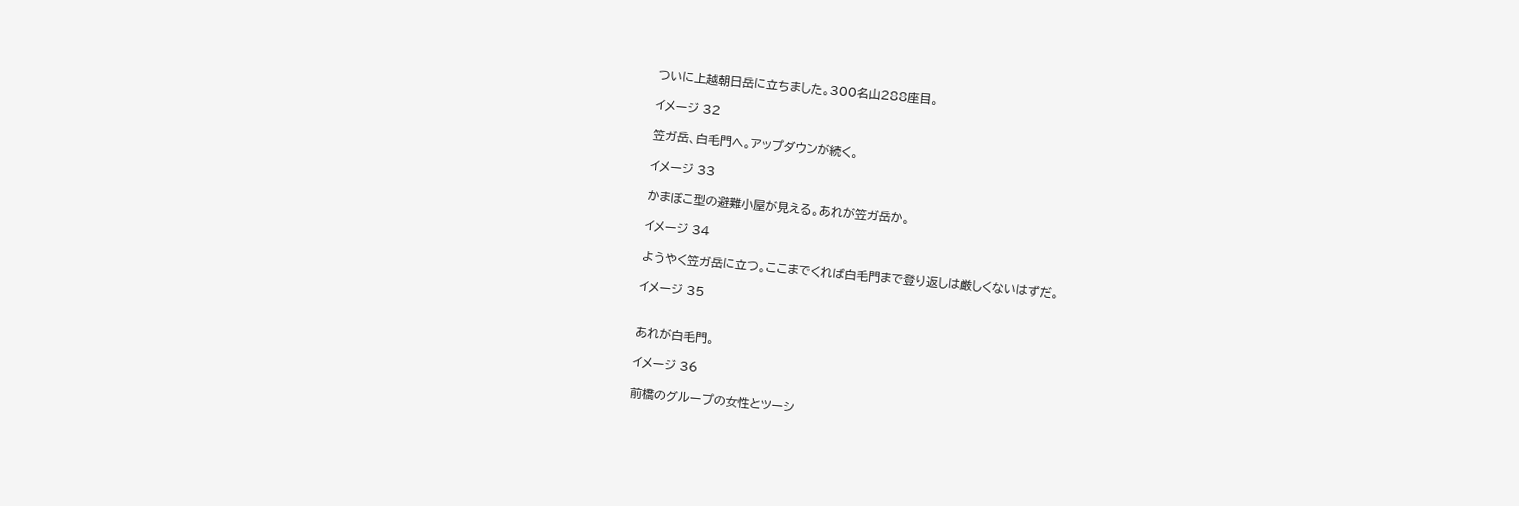ついに上越朝日岳に立ちました。300名山288座目。

イメージ 32

笠ガ岳、白毛門へ。アップダウンが続く。

イメージ 33

かまぼこ型の避難小屋が見える。あれが笠ガ岳か。

イメージ 34

ようやく笠ガ岳に立つ。ここまでくれば白毛門まで登り返しは厳しくないはずだ。

イメージ 35


あれが白毛門。

イメージ 36

前橋のグループの女性とツーシ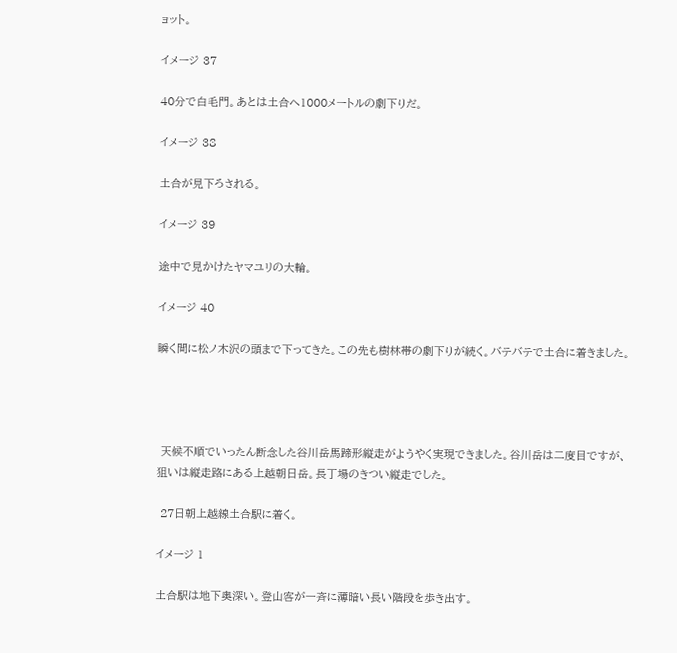ョット。

イメージ 37

40分で白毛門。あとは土合へ1000メートルの劇下りだ。

イメージ 38

土合が見下ろされる。

イメージ 39

途中で見かけたヤマユリの大輪。

イメージ 40

瞬く間に松ノ木沢の頭まで下ってきた。この先も樹林帯の劇下りが続く。バテバテで土合に着きました。




 天候不順でいったん断念した谷川岳馬蹄形縦走がようやく実現できました。谷川岳は二度目ですが、狙いは縦走路にある上越朝日岳。長丁場のきつい縦走でした。

 27日朝上越線土合駅に着く。

イメージ 1

土合駅は地下奥深い。登山客が一斉に薄暗い長い階段を歩き出す。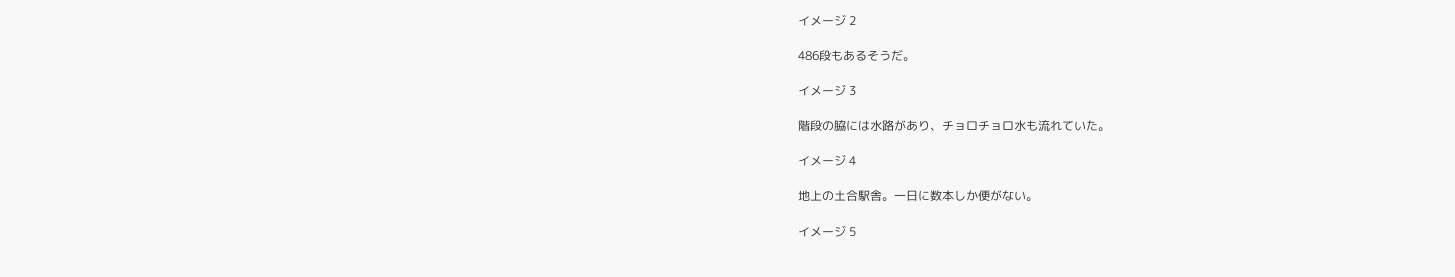イメージ 2

486段もあるそうだ。

イメージ 3

階段の脇には水路があり、チョロチョロ水も流れていた。

イメージ 4

地上の土合駅舎。一日に数本しか便がない。

イメージ 5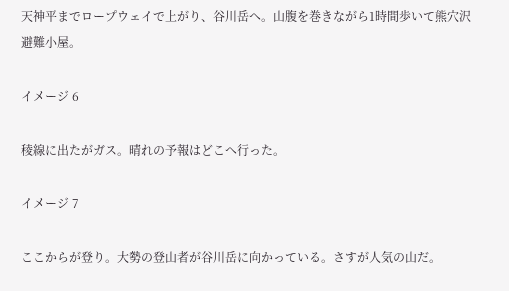天神平までロープウェイで上がり、谷川岳へ。山腹を巻きながら1時間歩いて熊穴沢避難小屋。

イメージ 6

稜線に出たがガス。晴れの予報はどこへ行った。

イメージ 7

ここからが登り。大勢の登山者が谷川岳に向かっている。さすが人気の山だ。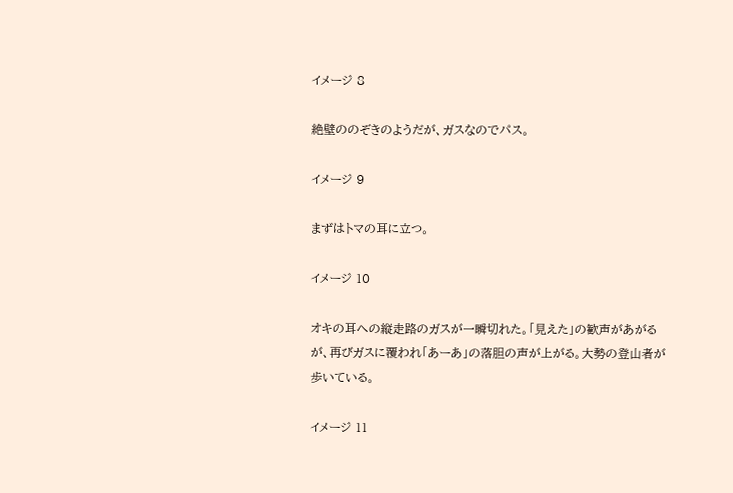イメージ 8

絶壁ののぞきのようだが、ガスなのでパス。

イメージ 9

まずはトマの耳に立つ。

イメージ 10

オキの耳への縦走路のガスが一瞬切れた。「見えた」の歓声があがるが、再びガスに覆われ「あーあ」の落胆の声が上がる。大勢の登山者が歩いている。

イメージ 11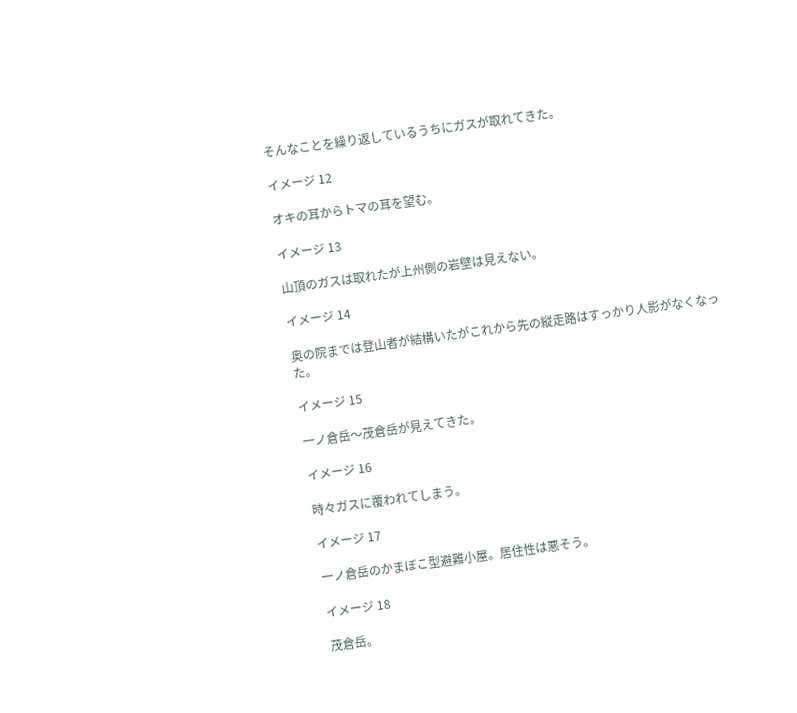そんなことを繰り返しているうちにガスが取れてきた。

イメージ 12

オキの耳からトマの耳を望む。

イメージ 13

山頂のガスは取れたが上州側の岩壁は見えない。

イメージ 14

奥の院までは登山者が結構いたがこれから先の縦走路はすっかり人影がなくなった。

イメージ 15

一ノ倉岳〜茂倉岳が見えてきた。

イメージ 16

時々ガスに覆われてしまう。

イメージ 17

一ノ倉岳のかまぼこ型避難小屋。居住性は悪そう。

イメージ 18

茂倉岳。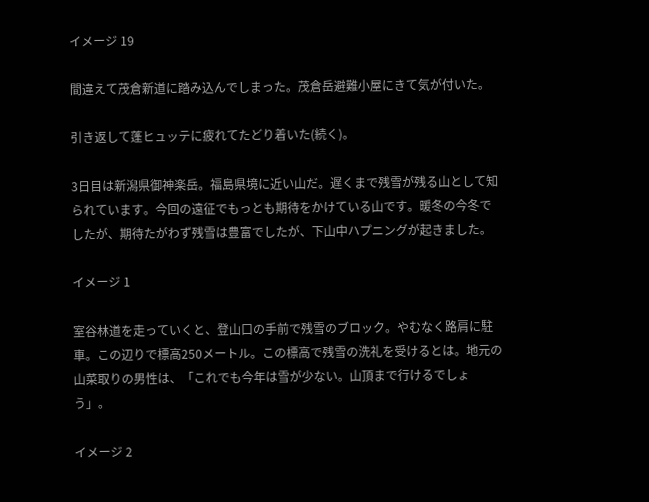イメージ 19

間違えて茂倉新道に踏み込んでしまった。茂倉岳避難小屋にきて気が付いた。

引き返して蓬ヒュッテに疲れてたどり着いた(続く)。

3日目は新潟県御神楽岳。福島県境に近い山だ。遅くまで残雪が残る山として知られています。今回の遠征でもっとも期待をかけている山です。暖冬の今冬でしたが、期待たがわず残雪は豊富でしたが、下山中ハプニングが起きました。

イメージ 1

室谷林道を走っていくと、登山口の手前で残雪のブロック。やむなく路肩に駐車。この辺りで標高250メートル。この標高で残雪の洗礼を受けるとは。地元の山菜取りの男性は、「これでも今年は雪が少ない。山頂まで行けるでしょう」。

イメージ 2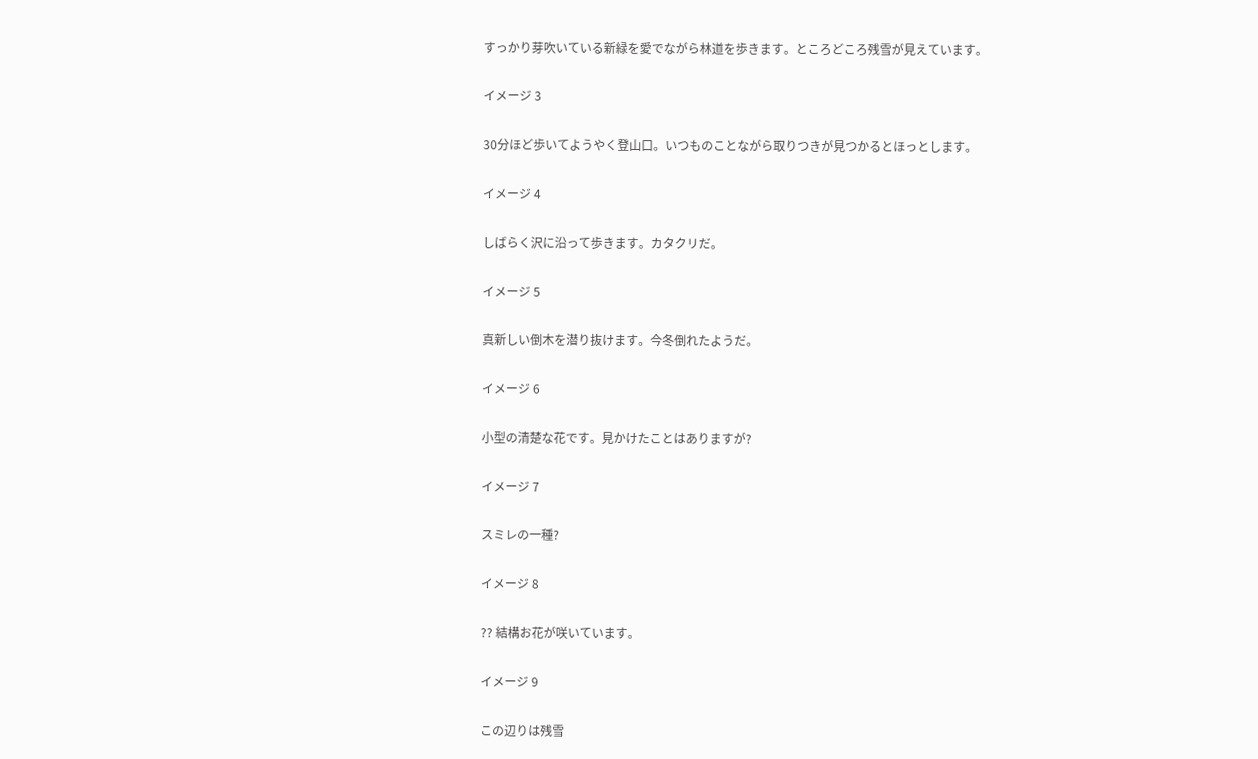すっかり芽吹いている新緑を愛でながら林道を歩きます。ところどころ残雪が見えています。

イメージ 3

30分ほど歩いてようやく登山口。いつものことながら取りつきが見つかるとほっとします。

イメージ 4

しばらく沢に沿って歩きます。カタクリだ。

イメージ 5

真新しい倒木を潜り抜けます。今冬倒れたようだ。

イメージ 6

小型の清楚な花です。見かけたことはありますが?

イメージ 7

スミレの一種?

イメージ 8

?? 結構お花が咲いています。

イメージ 9

この辺りは残雪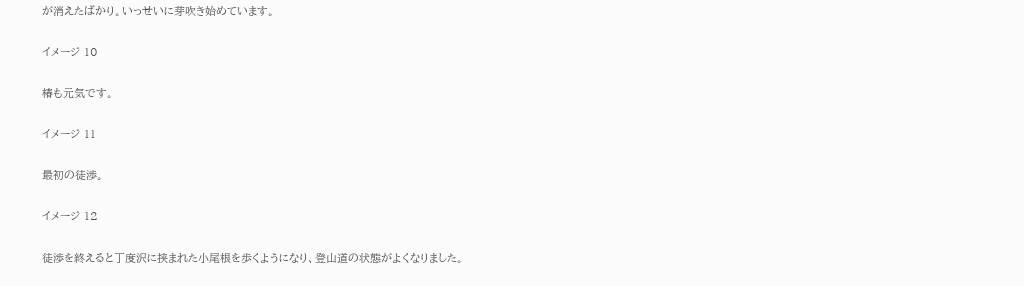が消えたばかり。いっせいに芽吹き始めています。

イメージ 10

椿も元気です。

イメージ 11

最初の徒渉。

イメージ 12

徒渉を終えると丁度沢に挟まれた小尾根を歩くようになり、登山道の状態がよくなりました。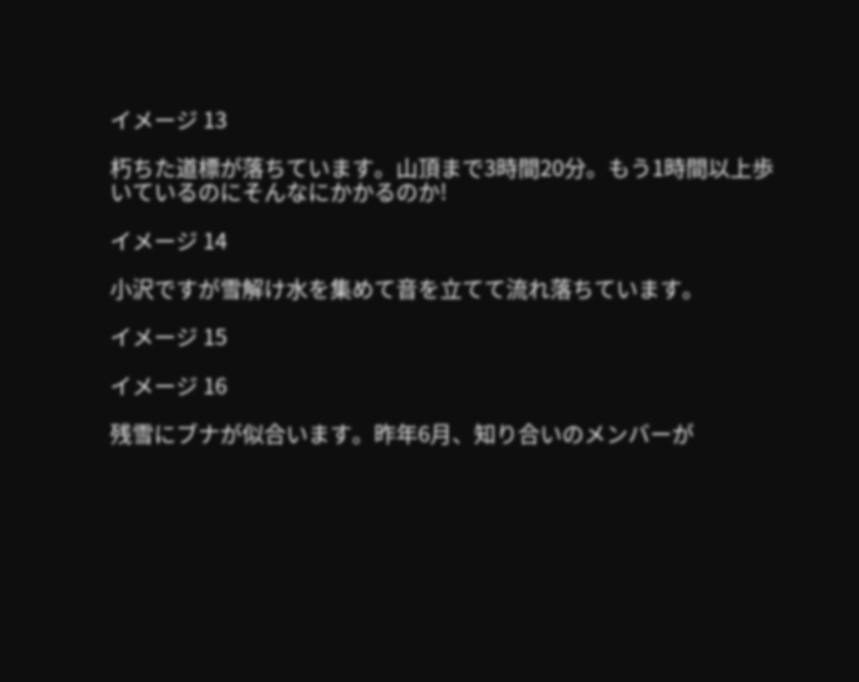イメージ 13

朽ちた道標が落ちています。山頂まで3時間20分。もう1時間以上歩いているのにそんなにかかるのか!

イメージ 14

小沢ですが雪解け水を集めて音を立てて流れ落ちています。

イメージ 15

イメージ 16

残雪にブナが似合います。昨年6月、知り合いのメンバーが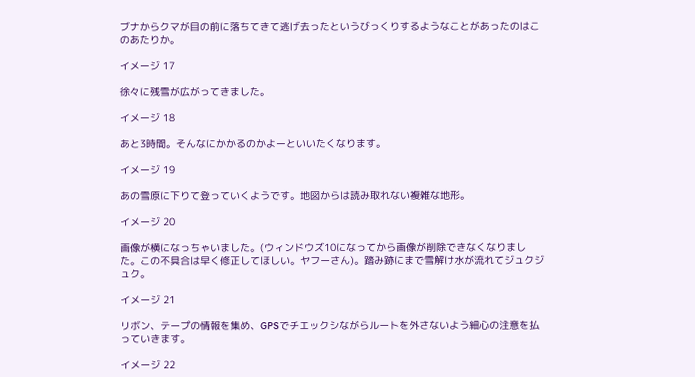ブナからクマが目の前に落ちてきて逃げ去ったというびっくりするようなことがあったのはこのあたりか。

イメージ 17

徐々に残雪が広がってきました。

イメージ 18

あと3時間。そんなにかかるのかよーといいたくなります。

イメージ 19

あの雪原に下りて登っていくようです。地図からは読み取れない複雑な地形。

イメージ 20

画像が横になっちゃいました。(ウィンドウズ10になってから画像が削除できなくなりました。この不具合は早く修正してほしい。ヤフーさん)。踏み跡にまで雪解け水が流れてジュクジュク。

イメージ 21

リボン、テープの情報を集め、GPSでチエックシながらルートを外さないよう細心の注意を払っていきます。

イメージ 22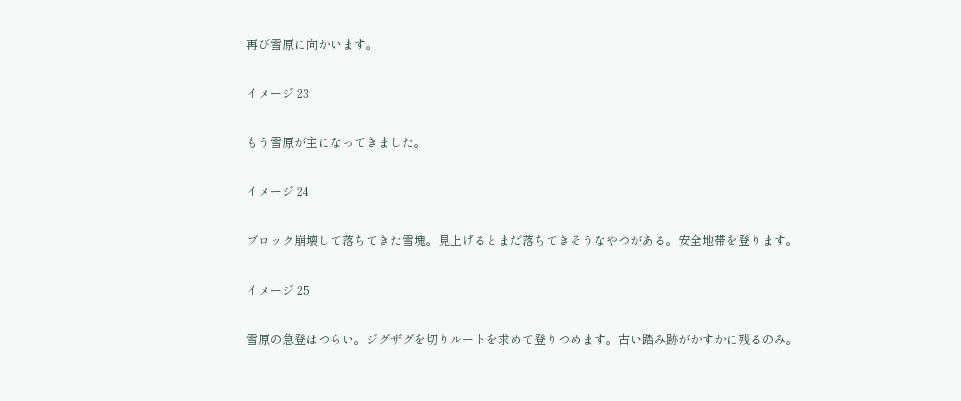再び雪原に向かいます。

イメージ 23

もう雪原が主になってきました。

イメージ 24

ブロック崩壊して落ちてきた雪塊。見上げるとまだ落ちてきそうなやつがある。安全地帯を登ります。

イメージ 25

雪原の急登はつらい。ジグザグを切りルートを求めて登りつめます。古い踏み跡がかすかに残るのみ。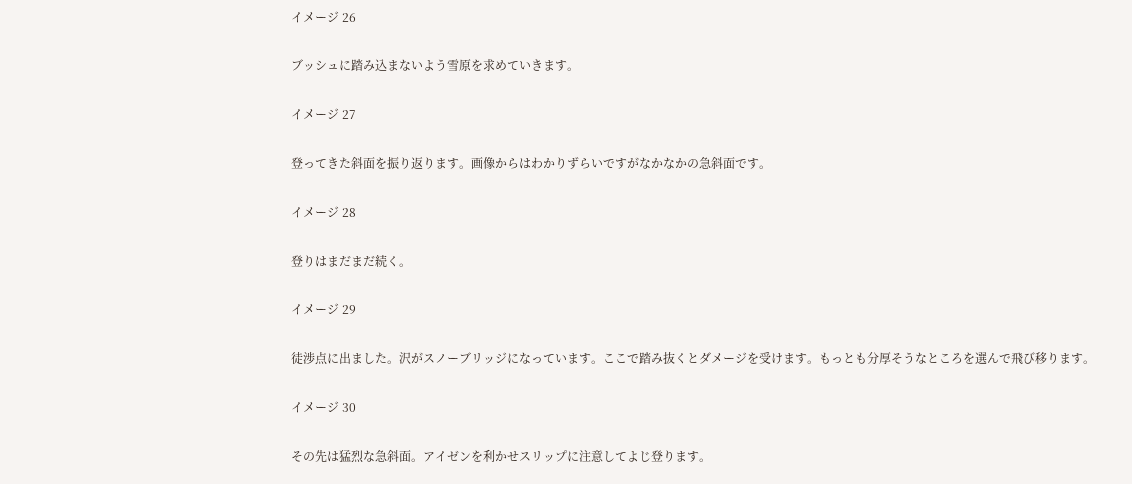イメージ 26

ブッシュに踏み込まないよう雪原を求めていきます。

イメージ 27

登ってきた斜面を振り返ります。画像からはわかりずらいですがなかなかの急斜面です。

イメージ 28

登りはまだまだ続く。

イメージ 29

徒渉点に出ました。沢がスノーブリッジになっています。ここで踏み抜くとダメージを受けます。もっとも分厚そうなところを選んで飛び移ります。

イメージ 30

その先は猛烈な急斜面。アイゼンを利かせスリップに注意してよじ登ります。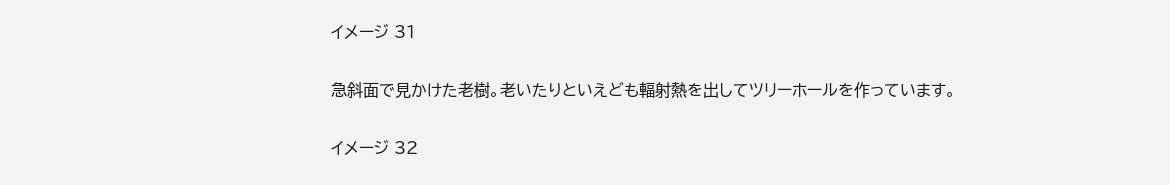イメージ 31

急斜面で見かけた老樹。老いたりといえども輻射熱を出してツリーホールを作っています。

イメージ 32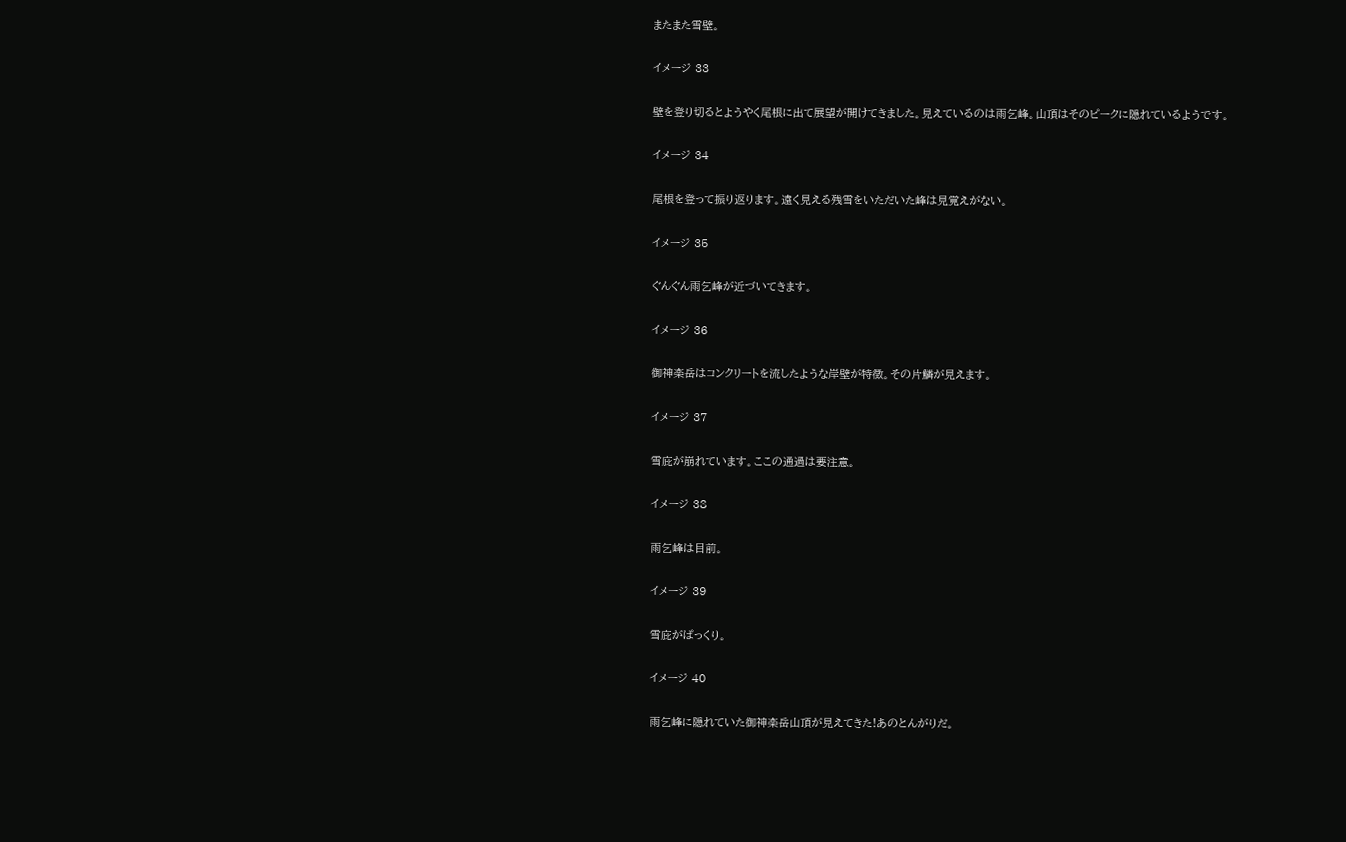またまた雪壁。

イメージ 33

壁を登り切るとようやく尾根に出て展望が開けてきました。見えているのは雨乞峰。山頂はそのピークに隠れているようです。

イメージ 34

尾根を登って振り返ります。遠く見える残雪をいただいた峰は見覚えがない。

イメージ 35

ぐんぐん雨乞峰が近づいてきます。

イメージ 36

御神楽岳はコンクリートを流したような岸壁が特徴。その片鱗が見えます。

イメージ 37

雪庇が崩れています。ここの通過は要注意。

イメージ 38

雨乞峰は目前。

イメージ 39

雪庇がぱっくり。

イメージ 40

雨乞峰に隠れていた御神楽岳山頂が見えてきた!あのとんがりだ。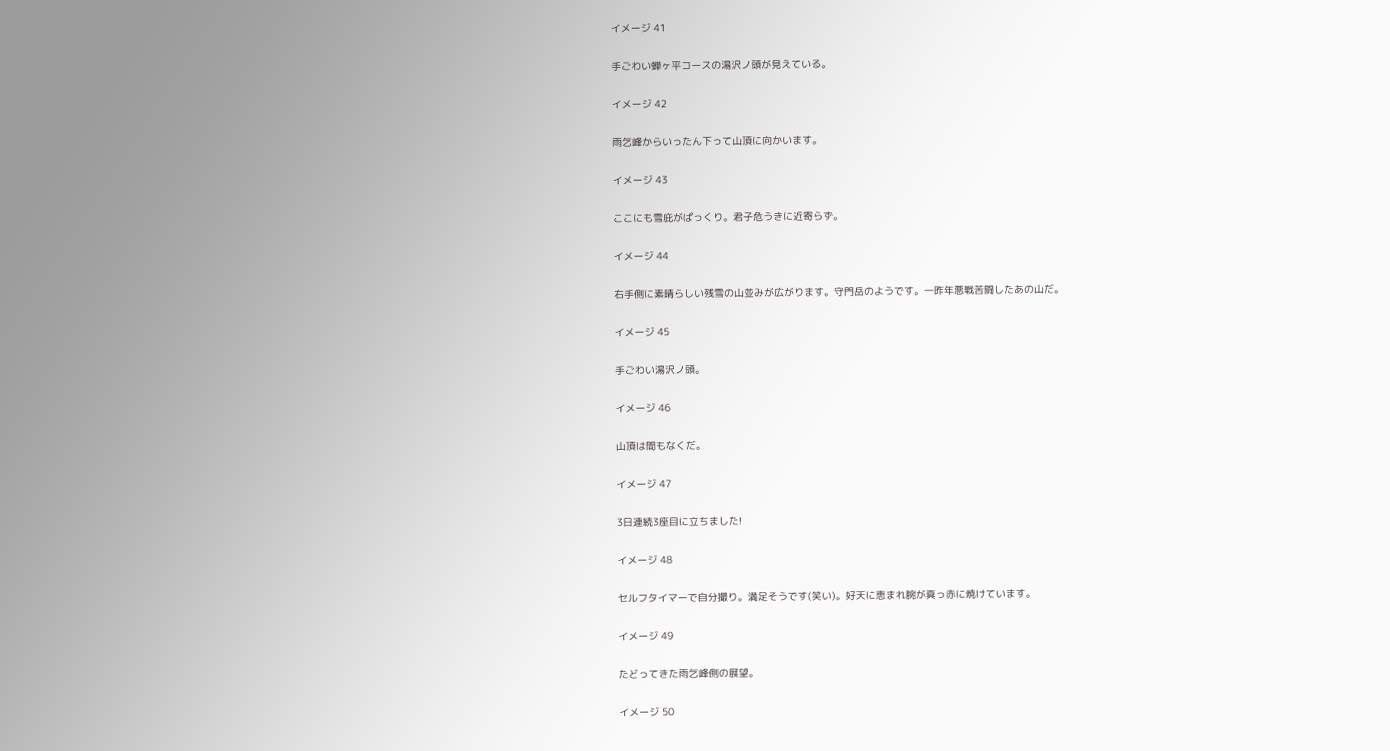イメージ 41

手ごわい蝉ヶ平コースの湯沢ノ頭が見えている。

イメージ 42

雨乞峰からいったん下って山頂に向かいます。

イメージ 43

ここにも雪庇がぱっくり。君子危うきに近寄らず。

イメージ 44

右手側に素晴らしい残雪の山並みが広がります。守門岳のようです。一昨年悪戦苦闘したあの山だ。

イメージ 45

手ごわい湯沢ノ頭。

イメージ 46

山頂は間もなくだ。

イメージ 47

3日連続3座目に立ちました!

イメージ 48

セルフタイマーで自分撮り。満足そうです(笑い)。好天に恵まれ腕が真っ赤に焼けています。

イメージ 49

たどってきた雨乞峰側の展望。

イメージ 50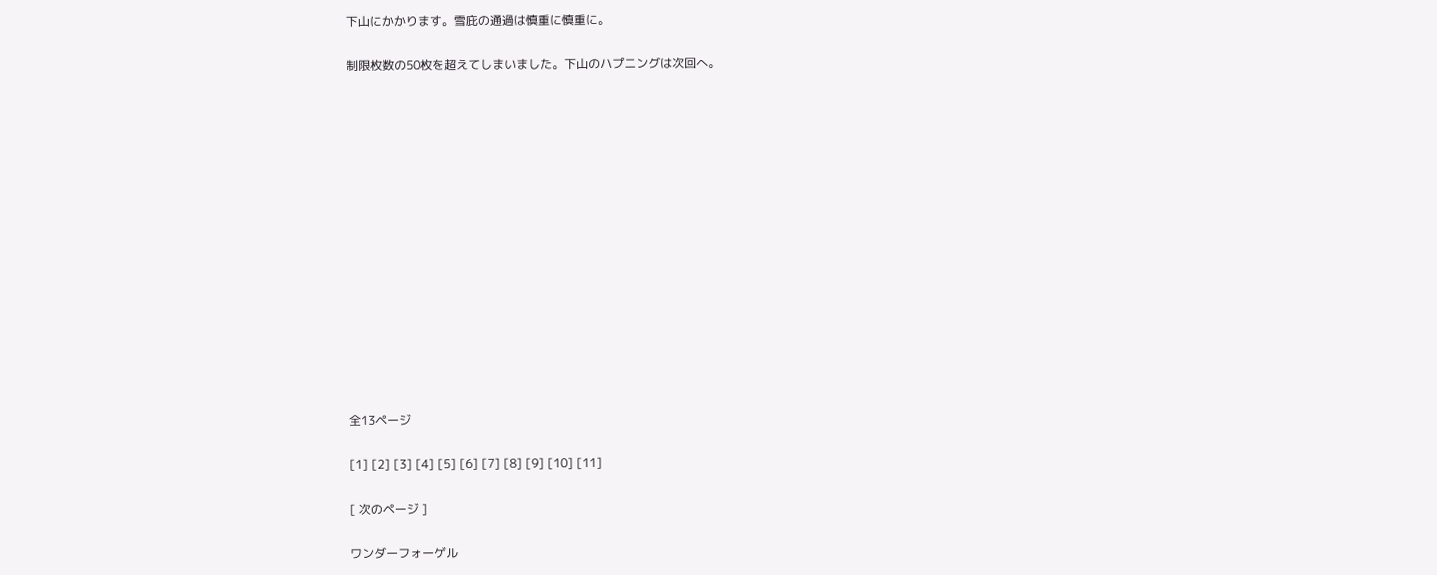下山にかかります。雪庇の通過は慎重に慎重に。

制限枚数の50枚を超えてしまいました。下山のハプニングは次回へ。















全13ページ

[1] [2] [3] [4] [5] [6] [7] [8] [9] [10] [11]

[ 次のページ ]

ワンダーフォーゲル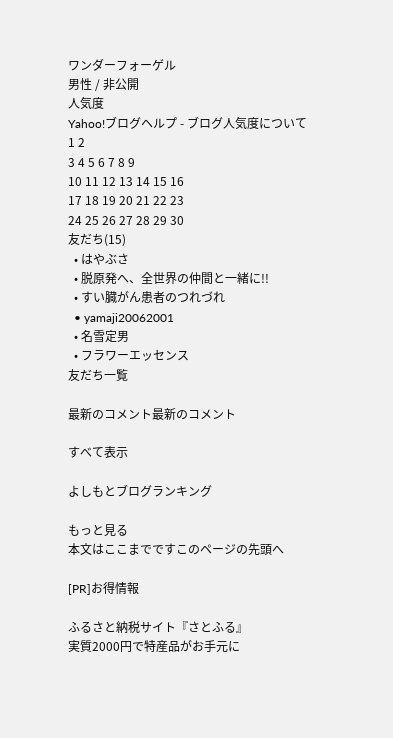ワンダーフォーゲル
男性 / 非公開
人気度
Yahoo!ブログヘルプ - ブログ人気度について
1 2
3 4 5 6 7 8 9
10 11 12 13 14 15 16
17 18 19 20 21 22 23
24 25 26 27 28 29 30
友だち(15)
  • はやぶさ
  • 脱原発へ、全世界の仲間と一緒に!!
  • すい臓がん患者のつれづれ
  • yamaji20062001
  • 名雪定男
  • フラワーエッセンス
友だち一覧

最新のコメント最新のコメント

すべて表示

よしもとブログランキング

もっと見る
本文はここまでですこのページの先頭へ

[PR]お得情報

ふるさと納税サイト『さとふる』
実質2000円で特産品がお手元に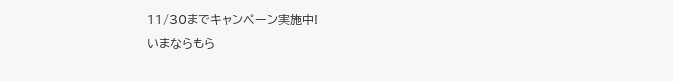11/30までキャンペーン実施中!
いまならもら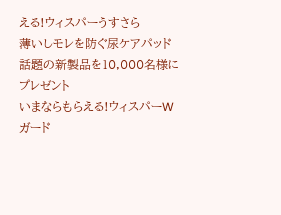える!ウィスパーうすさら
薄いしモレを防ぐ尿ケアパッド
話題の新製品を10,000名様にプレゼント
いまならもらえる!ウィスパーWガード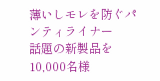薄いしモレを防ぐパンティライナー
話題の新製品を10,000名様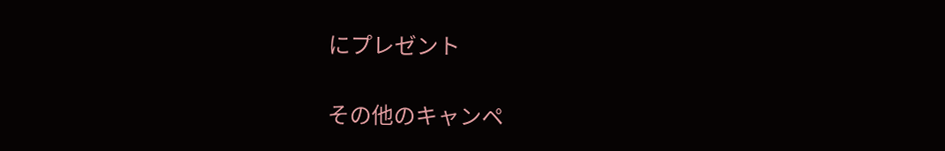にプレゼント

その他のキャンペ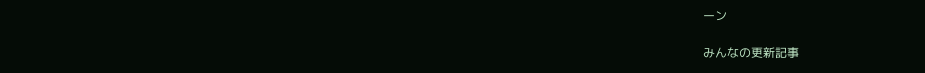ーン

みんなの更新記事